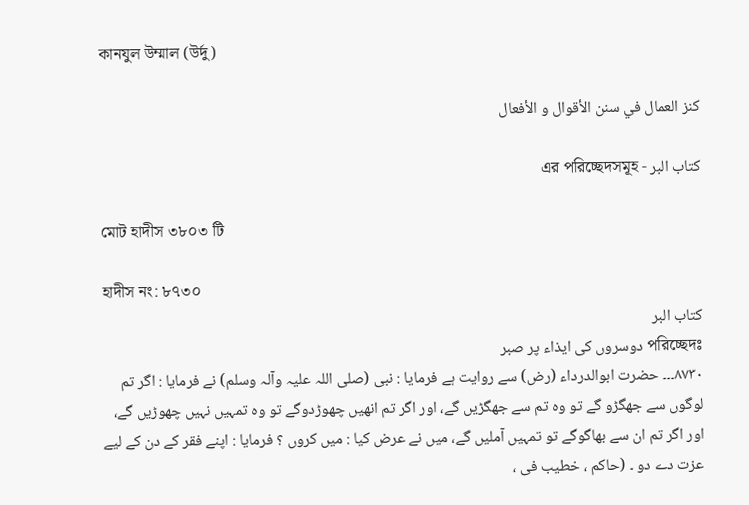কানযুল উম্মাল (উর্দু)

كنز العمال في سنن الأقوال و الأفعال

کتاب البر - এর পরিচ্ছেদসমূহ

মোট হাদীস ৩৮০৩ টি

হাদীস নং: ৮৭৩০
کتاب البر
পরিচ্ছেদঃ دوسروں کی ایذاء پر صبر
٨٧٣٠۔۔۔ حضرت ابوالدرداء (رض) سے روایت ہے فرمایا : نبی (صلی اللہ علیہ وآلہ وسلم) نے فرمایا : اگر تم لوگوں سے جھگڑو گے تو وہ تم سے جھگڑیں گے، اور اگر تم انھیں چھوڑدوگے تو وہ تمہیں نہیں چھوڑیں گے، اور اگر تم ان سے بھاگوگے تو تمہیں آملیں گے، میں نے عرض کیا : میں کروں ؟ فرمایا : اپنے فقر کے دن کے لیے عزت دے دو ۔ (حاکم ، خطیب فی ،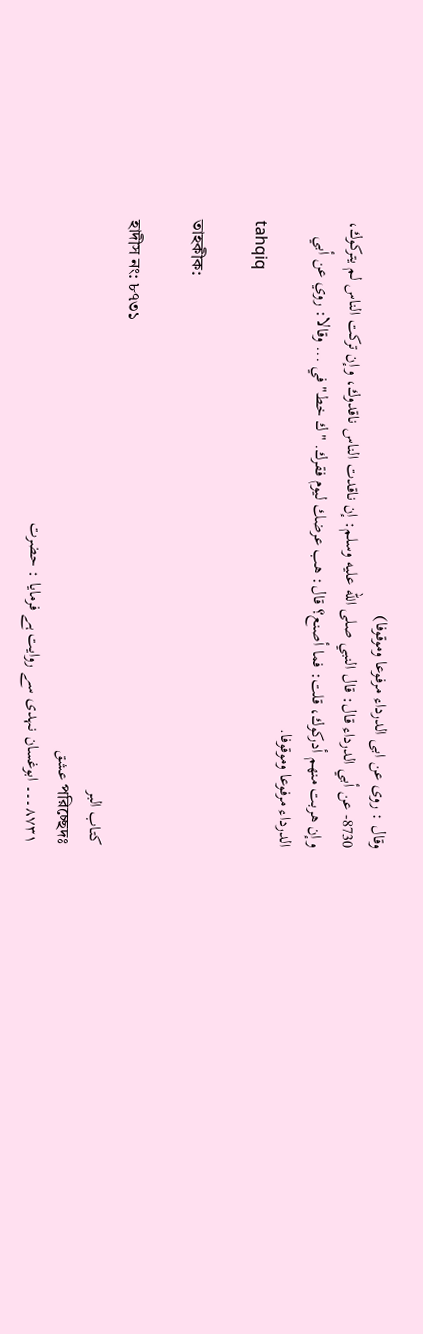وقال : روی عن ابی الدرداء مرفوعا وموقوفا)
8730- عن أبي الدرداء قال: قال النبي صلى الله عليه وسلم: إن ناقدت الناس ناقدوك، وإن تركت الناس لم يتركوك، وإن هربت منهم أدركوك، قلت: فما أصنع؟ قال: هب عرضك ليوم فقرك. "ك خط" في ... وقالا: روي عن أبي الدرداء مرفوعا وموقوفا.
tahqiq

তাহকীক:

হাদীস নং: ৮৭৩১
کتاب البر
পরিচ্ছেদঃ عشق
٨٧٣١۔۔۔ ابوغسان نہدی سے روایت ہے فرمایا : حضرت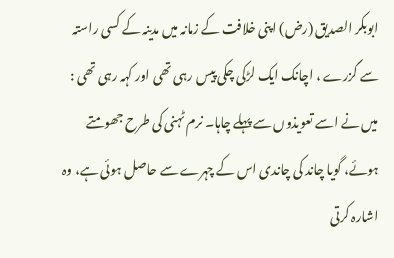ابوبکر الصدیق (رض) اپنی خلافت کے زمانہ میں مدینہ کے کسی راستہ سے گزرے ، اچانک ایک لڑکی چکی پیس رہی تھی اور کہہ رہی تھی : میں نے اسے تعویذوں سے پہلے چاہا۔ نرم ٹہنی کی طرح جھومتے ہوئے، گویا چاند کی چاندی اس کے چہرے سے حاصل ہوئی ہے، وہ اشارہ کرتی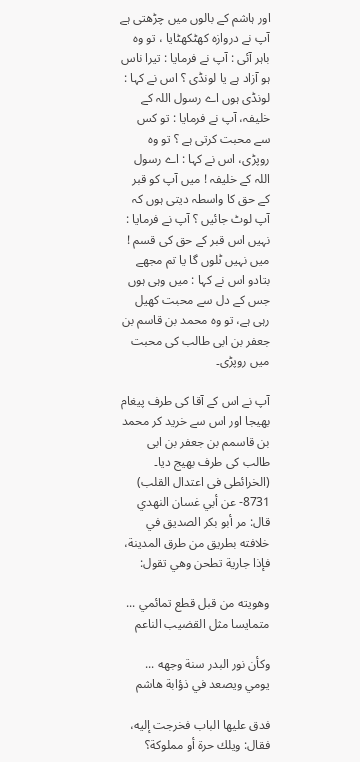اور ہاشم کے بالوں میں چڑھتی ہے آپ نے دروازہ کھٹکھٹایا ، تو وہ باہر آئی : آپ نے فرمایا : تیرا ناس ہو آزاد ہے یا لونڈی ؟ اس نے کہا : لونڈی ہوں اے رسول اللہ کے خلیفہ، آپ نے فرمایا : تو کس سے محبت کرتی ہے ؟ تو وہ روپڑی، اس نے کہا : اے رسول اللہ کے خلیفہ ! میں آپ کو قبر کے حق کا واسطہ دیتی ہوں کہ آپ لوٹ جائیں ؟ آپ نے فرمایا : نہیں اس قبر کے حق کی قسم ! میں نہیں ٹلوں گا یا تم مجھے بتادو اس نے کہا : میں وہی ہوں جس کے دل سے محبت کھیل رہی ہے، تو وہ محمد بن قاسم بن جعفر بن ابی طالب کی محبت میں روپڑی۔

آپ نے اس کے آقا کی طرف پیغام بھیجا اور اس سے خرید کر محمد بن قاسمم بن جعفر بن ابی طالب کی طرف بھیج دیا۔ (الخرائطی فی اعتدال القلب)
8731- عن أبي غسان النهدي قال: مر أبو بكر الصديق في خلافته بطريق من طرق المدينة، فإذا جارية تطحن وهي تقول:

وهويته من قبل قطع تمائمي ... متمايسا مثل القضيب الناعم

وكأن نور البدر سنة وجهه ... يومي ويصعد في ذؤابة هاشم

فدق عليها الباب فخرجت إليه، فقال: ويلك حرة أو مملوكة؟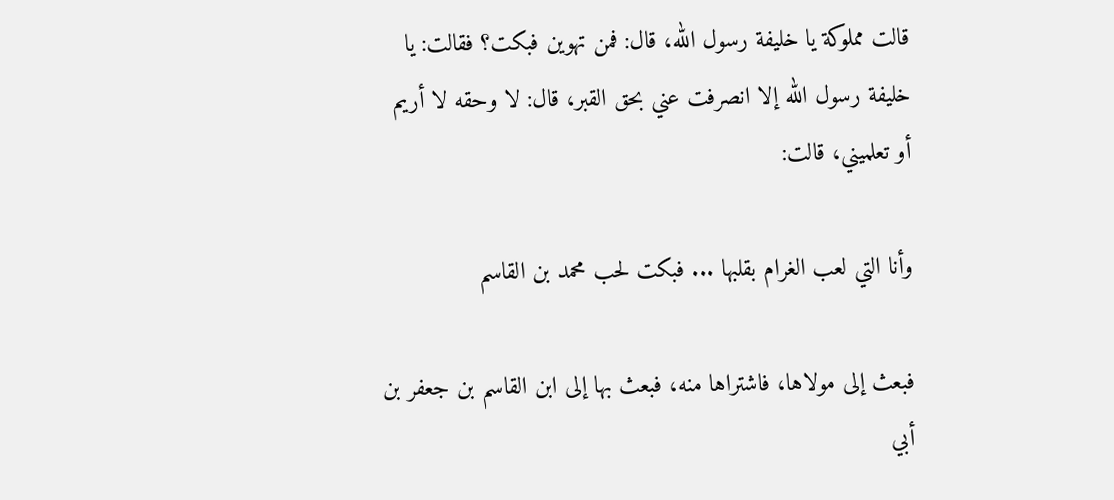قالت مملوكة يا خليفة رسول الله، قال: فمن تهوين فبكت؟ فقالت: يا خليفة رسول الله إلا انصرفت عني بحق القبر، قال: لا وحقه لا أريم أو تعلميني، قالت:

وأنا التي لعب الغرام بقلبها ... فبكت لحب محمد بن القاسم

فبعث إلى مولاها، فاشتراها منه، فبعث بها إلى ابن القاسم بن جعفر بن أبي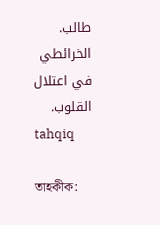طالب. الخرائطي في اعتلال القلوب.
tahqiq

তাহকীক: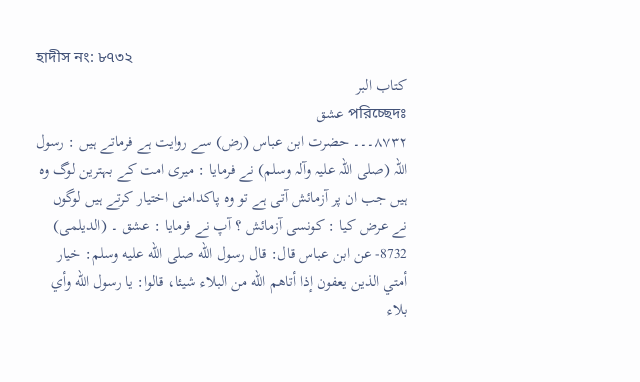হাদীস নং: ৮৭৩২
کتاب البر
পরিচ্ছেদঃ عشق
٨٧٣٢۔۔۔ حضرت ابن عباس (رض) سے روایت ہے فرماتے ہیں : رسول اللہ (صلی اللہ علیہ وآلہ وسلم) نے فرمایا : میری امت کے بہترین لوگ وہ ہیں جب ان پر آزمائش آتی ہے تو وہ پاکدامنی اختیار کرتے ہیں لوگوں نے عرض کیا : کونسی آزمائش ؟ آپ نے فرمایا : عشق ۔ (الدیلمی)
8732- عن ابن عباس قال: قال رسول الله صلى الله عليه وسلم: خيار أمتي الذين يعفون إذا أتاهم الله من البلاء شيئا، قالوا: يا رسول الله وأي بلاء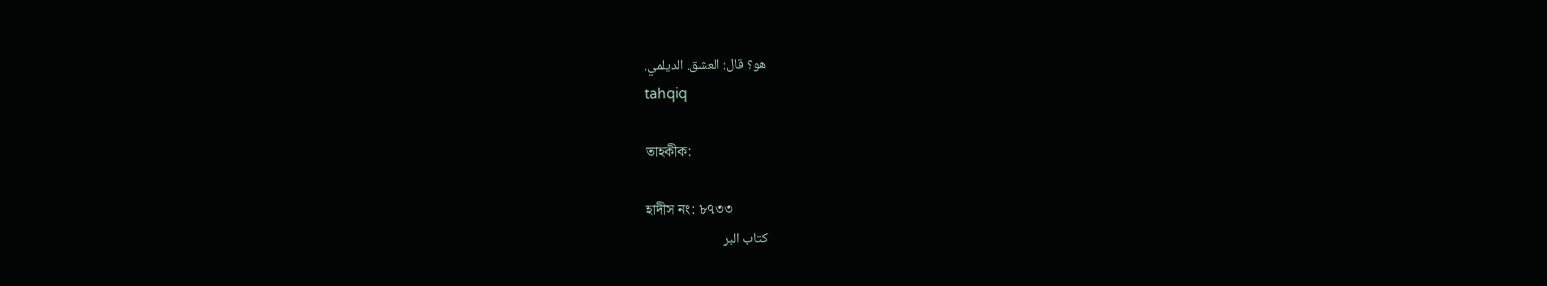هو؟ قال: العشق. الديلمي.
tahqiq

তাহকীক:

হাদীস নং: ৮৭৩৩
کتاب البر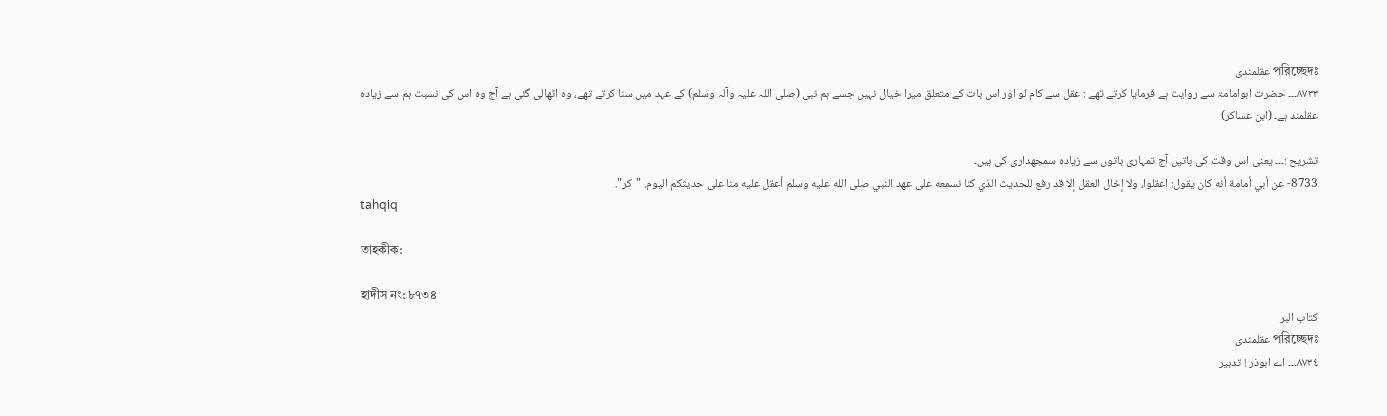পরিচ্ছেদঃ عقلمندی
٨٧٣٣۔۔۔ حضرت ابوامامۃ سے روایت ہے فرمایا کرتے تھے : عقل سے کام لو اور اس بات کے متعلق میرا خیال نہیں جسے ہم نبی (صلی اللہ علیہ وآلہ وسلم) کے عہد میں سنا کرتے تھے، وہ اٹھالی گئی ہے آج وہ اس کی نسبت ہم سے زیادہ عقلمند ہے۔ (ابن عساکر)

تشریح :۔۔۔ یعنی اس وقت کی باتیں آج تمہاری باتوں سے زیادہ سمجھداری کی ہیں۔
8733- عن أبي أمامة أنه كان يقول: اعقلوا، ولا إخال العقل إلا قد رفع للحديث الذي كنا نسمعه على عهد النبي صلى الله عليه وسلم أعقل عليه منا على حديثكم اليوم. "كر".
tahqiq

তাহকীক:

হাদীস নং: ৮৭৩৪
کتاب البر
পরিচ্ছেদঃ عقلمندی
٨٧٣٤۔۔۔ اے ابوذر ! تدبیر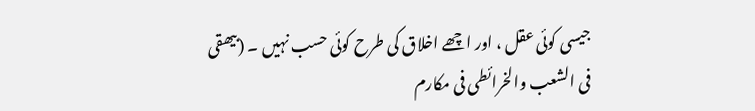جیسی کوئی عقل ، اور اچھے اخلاق کی طرح کوئی حسب نہیں ۔ (بیھقی فی الشعب والخرائطی فی مکارم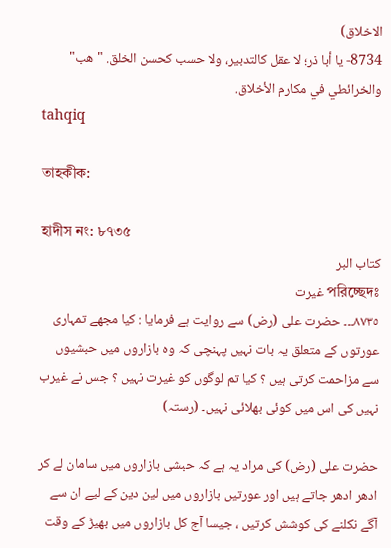الاخلاق)
8734- يا أبا ذر؛ لا عقل كالتدبير، ولا حسب كحسن الخلق. "هب" والخرائطي في مكارم الأخلاق.
tahqiq

তাহকীক:

হাদীস নং: ৮৭৩৫
کتاب البر
পরিচ্ছেদঃ غیرت
٨٧٣٥۔۔۔ حضرت علی (رض) سے روایت ہے فرمایا : کیا مجھے تمہاری عورتوں کے متعلق یہ بات نہیں پہنچی کہ وہ بازاروں میں حبشیوں سے مزاحمت کرتی ہیں ؟ کیا تم لوگوں کو غیرت نہیں ؟ جس نے غیرب نہیں کی اس میں کوئی بھلائی نہیں۔ (رستہ)

حضرت علی (رض) کی مراد یہ ہے کہ حبشی بازاروں میں سامان لے کر ادھر ادھر جاتے ہیں اور عورتیں بازاروں میں لین دین کے لیے ان سے آگے نکلنے کی کوشش کرتیں ، جیسا آج کل بازاروں میں بھیڑ کے وقت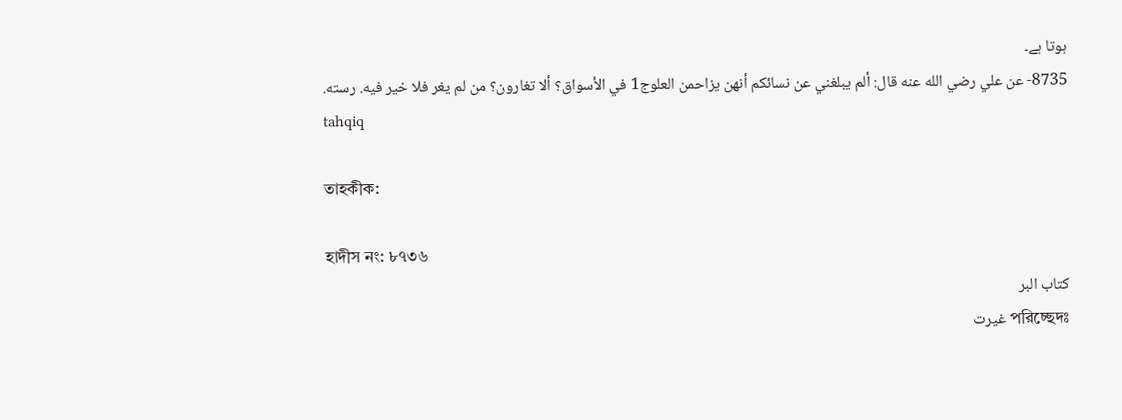ہوتا ہے۔
8735- عن علي رضي الله عنه قال: ألم يبلغني عن نسائكم أنهن يزاحمن العلوج1 في الأسواق؟ ألا تغارون؟ من لم يغر فلا خير فيه. رسته.
tahqiq

তাহকীক:

হাদীস নং: ৮৭৩৬
کتاب البر
পরিচ্ছেদঃ غیرت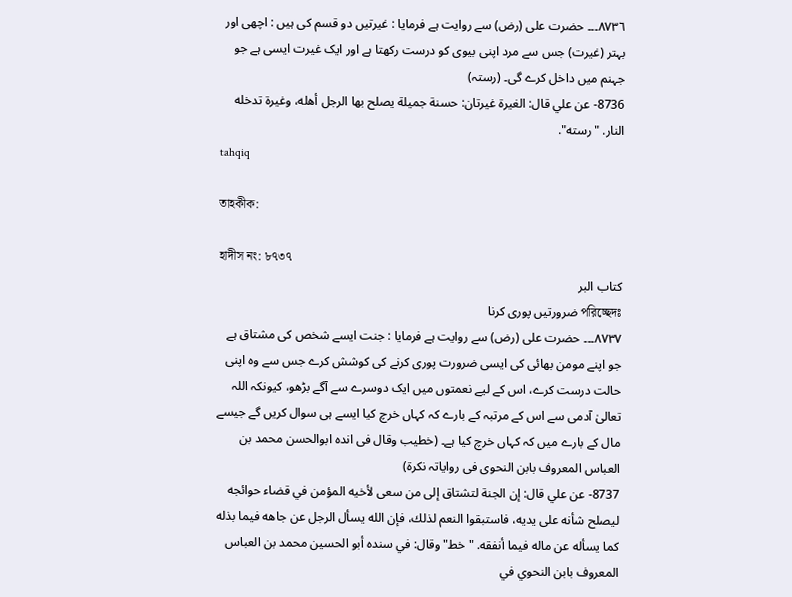٨٧٣٦۔۔۔ حضرت علی (رض) سے روایت ہے فرمایا : غیرتیں دو قسم کی ہیں : اچھی اور بہتر (غیرت) جس سے مرد اپنی بیوی کو درست رکھتا ہے اور ایک غیرت ایسی ہے جو جہنم میں داخل کرے گی۔ (رستہ)
8736- عن علي قال: الغيرة غيرتان: حسنة جميلة يصلح بها الرجل أهله، وغيرة تدخله النار. "رسته".
tahqiq

তাহকীক:

হাদীস নং: ৮৭৩৭
کتاب البر
পরিচ্ছেদঃ ضرورتیں پوری کرنا
٨٧٣٧۔۔۔ حضرت علی (رض) سے روایت ہے فرمایا : جنت ایسے شخص کی مشتاق ہے جو اپنے مومن بھائی کی ایسی ضرورت پوری کرنے کی کوشش کرے جس سے وہ اپنی حالت درست کرے، اس کے لیے نعمتوں میں ایک دوسرے سے آگے بڑھو، کیونکہ اللہ تعالیٰ آدمی سے اس کے مرتبہ کے بارے کہ کہاں خرچ کیا ایسے ہی سوال کریں گے جیسے مال کے بارے میں کہ کہاں خرچ کیا ہے۔ (خطیب وقال فی اندہ ابوالحسن محمد بن العباس المعروف بابن النحوی فی روایاتہ نکرۃ)
8737- عن علي قال: إن الجنة لتشتاق إلى من سعى لأخيه المؤمن في قضاء حوائجه ليصلح شأنه على يديه، فاستبقوا النعم لذلك، فإن الله يسأل الرجل عن جاهه فيما بذله كما يسأله عن ماله فيما أنفقه. "خط" وقال: في سنده أبو الحسين محمد بن العباس المعروف بابن النحوي في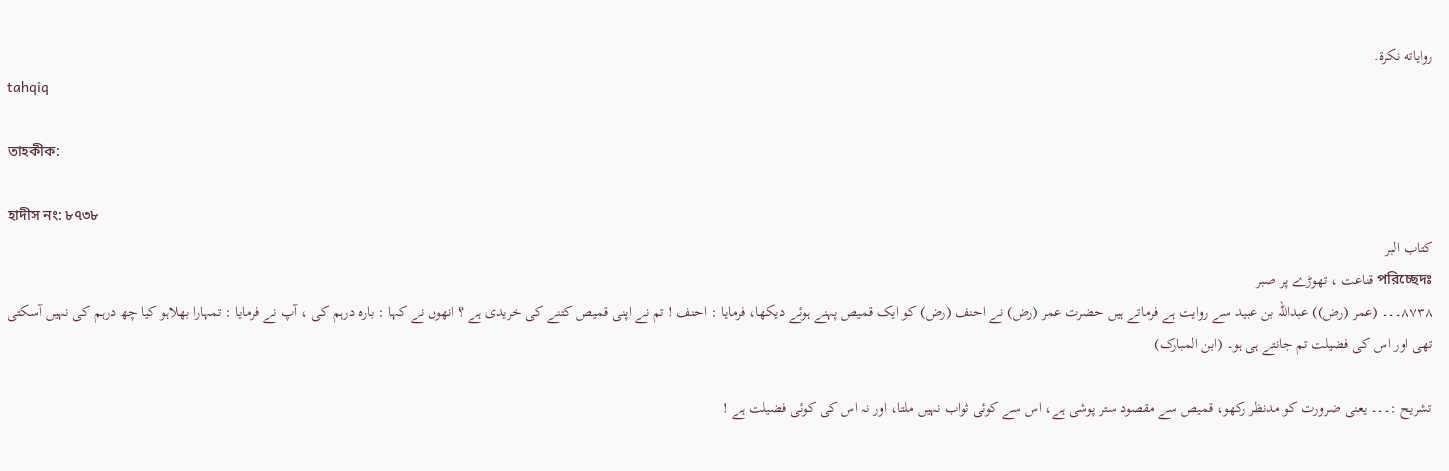رواياته نكرة.
tahqiq

তাহকীক:

হাদীস নং: ৮৭৩৮
کتاب البر
পরিচ্ছেদঃ قناعت ، تھوڑے پر صبر
٨٧٣٨۔۔۔ (عمر (رض)) عبداللہ بن عبید سے روایت ہے فرماتے ہیں حضرت عمر (رض) نے احنف (رض) کو ایک قمیص پہنے ہوئے دیکھا، فرمایا : احنف ! تم نے اپنی قمیص کتنے کی خریدی ہے ؟ انھوں نے کہا : بارہ درہم کی ، آپ نے فرمایا : تمہارا بھلاہو کیا چھ درہم کی نہیں آسکتی تھی اور اس کی فضیلت تم جانتے ہی ہو۔ (ابن المبارک)

تشریح :۔۔۔ یعنی ضرورت کو مدنظر رکھو، قمیص سے مقصود ستر پوشی ہے، اس سے کوئی ثواب نہیں ملتا، اور نہ اس کی کوئی فضیلت ہے !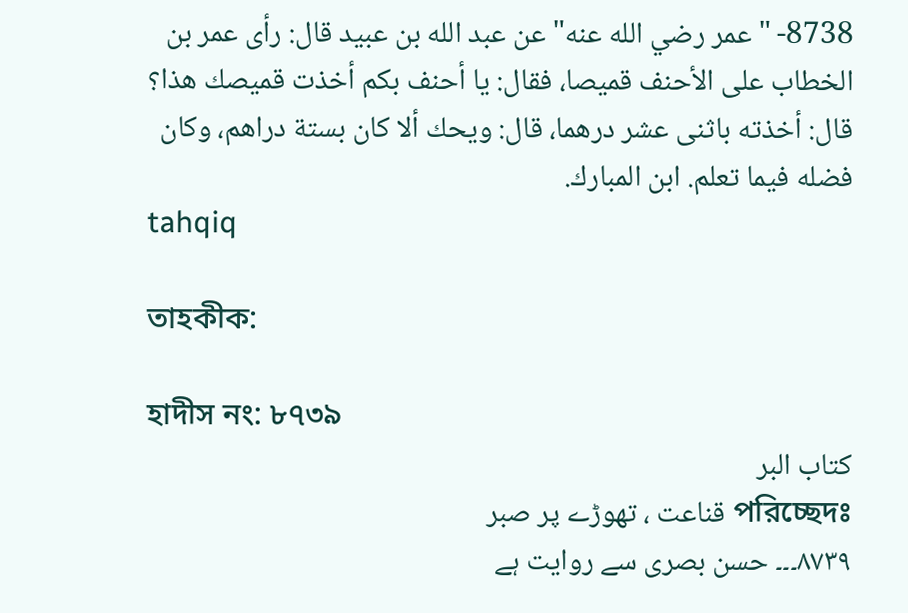8738- "عمر رضي الله عنه" عن عبد الله بن عبيد قال: رأى عمر بن الخطاب على الأحنف قميصا، فقال: يا أحنف بكم أخذت قميصك هذا؟ قال: أخذته باثنى عشر درهما، قال: ويحك ألا كان بستة دراهم، وكان فضله فيما تعلم. ابن المبارك.
tahqiq

তাহকীক:

হাদীস নং: ৮৭৩৯
کتاب البر
পরিচ্ছেদঃ قناعت ، تھوڑے پر صبر
٨٧٣٩۔۔۔ حسن بصری سے روایت ہے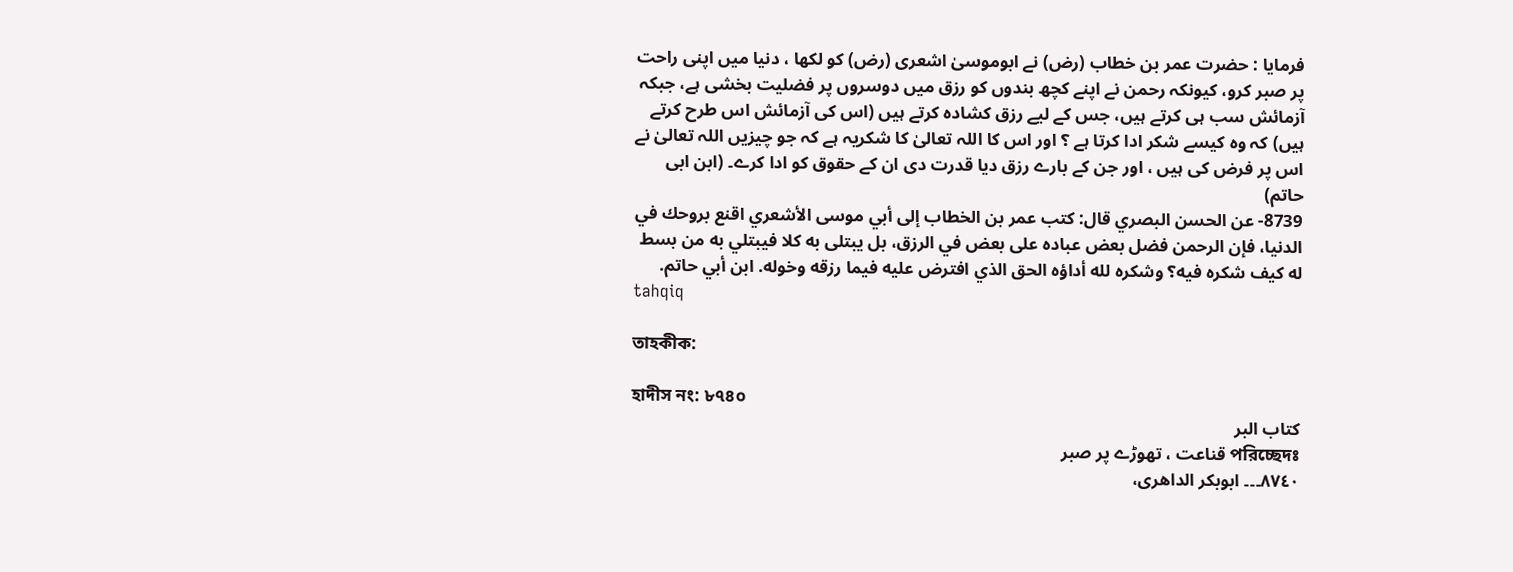فرمایا : حضرت عمر بن خطاب (رض) نے ابوموسیٰ اشعری (رض) کو لکھا ، دنیا میں اپنی راحت پر صبر کرو، کیونکہ رحمن نے اپنے کچھ بندوں کو رزق میں دوسروں پر فضلیت بخشی ہے، جبکہ آزمائش سب ہی کرتے ہیں، جس کے لیے رزق کشادہ کرتے ہیں (اس کی آزمائش اس طرح کرتے ہیں) کہ وہ کیسے شکر ادا کرتا ہے ؟ اور اس کا اللہ تعالیٰ کا شکریہ ہے کہ جو چیزیں اللہ تعالیٰ نے اس پر فرض کی ہیں ، اور جن کے بارے رزق دیا قدرت دی ان کے حقوق کو ادا کرے۔ (ابن ابی حاتم)
8739- عن الحسن البصري قال: كتب عمر بن الخطاب إلى أبي موسى الأشعري اقنع بروحك في الدنيا، فإن الرحمن فضل بعض عباده على بعض في الرزق، بل يبتلى به كلا فيبتلي به من بسط له كيف شكره فيه؟ وشكره لله أداؤه الحق الذي افترض عليه فيما رزقه وخوله. ابن أبي حاتم.
tahqiq

তাহকীক:

হাদীস নং: ৮৭৪০
کتاب البر
পরিচ্ছেদঃ قناعت ، تھوڑے پر صبر
٨٧٤٠۔۔۔ ابوبکر الداھری،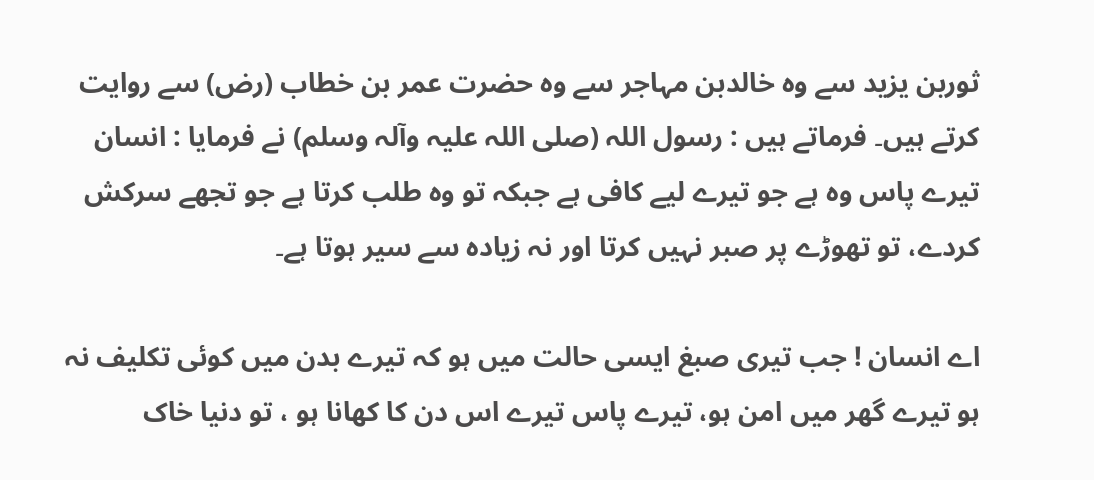ثوربن یزید سے وہ خالدبن مہاجر سے وہ حضرت عمر بن خطاب (رض) سے روایت کرتے ہیں۔ فرماتے ہیں : رسول اللہ (صلی اللہ علیہ وآلہ وسلم) نے فرمایا : انسان تیرے پاس وہ ہے جو تیرے لیے کافی ہے جبکہ تو وہ طلب کرتا ہے جو تجھے سرکش کردے، تو تھوڑے پر صبر نہیں کرتا اور نہ زیادہ سے سیر ہوتا ہے۔

اے انسان ! جب تیری صبغ ایسی حالت میں ہو کہ تیرے بدن میں کوئی تکلیف نہ ہو تیرے گھر میں امن ہو، تیرے پاس تیرے اس دن کا کھانا ہو ، تو دنیا خاک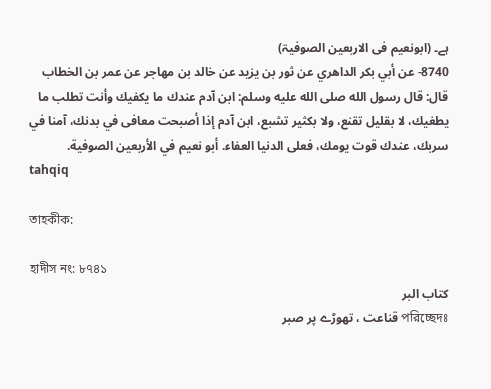ہے۔ (ابونعیم فی الاربعین الصوفیۃ)
8740- عن أبي بكر الداهري عن ثور بن يزيد عن خالد بن مهاجر عن عمر بن الخطاب قال: قال رسول الله صلى الله عليه وسلم: ابن آدم عندك ما يكفيك وأنت تطلب ما يطغيك، لا بقليل تقنع، ولا بكثير تشبع، ابن آدم إذا أصبحت معافى في بدنك، آمنا في سربك، عندك قوت يومك، فعلى الدنيا العفاء. أبو نعيم في الأربعين الصوفية.
tahqiq

তাহকীক:

হাদীস নং: ৮৭৪১
کتاب البر
পরিচ্ছেদঃ قناعت ، تھوڑے پر صبر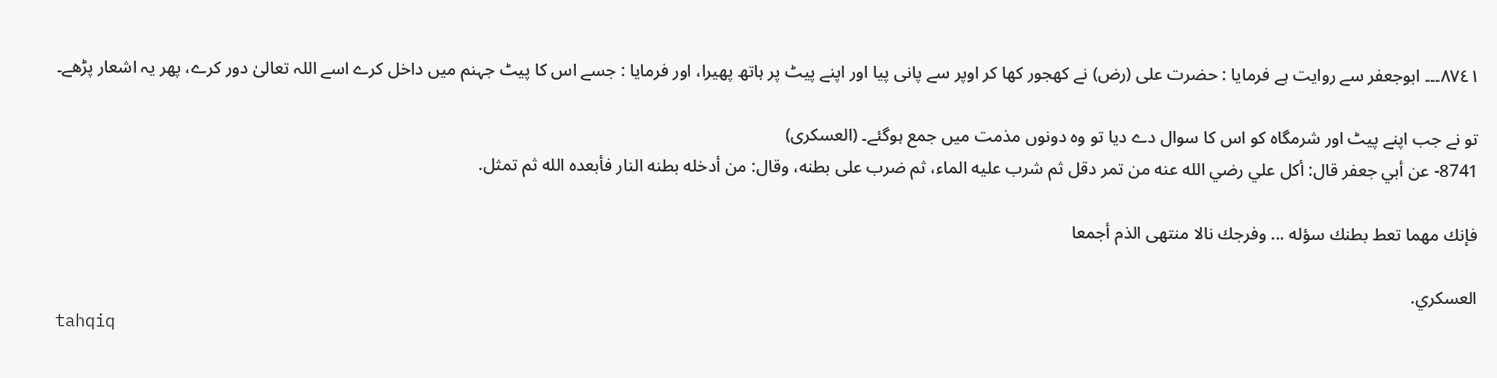٨٧٤١۔۔۔ ابوجعفر سے روایت ہے فرمایا : حضرت علی (رض) نے کھجور کھا کر اوپر سے پانی پیا اور اپنے پیٹ پر ہاتھ پھیرا، اور فرمایا : جسے اس کا پیٹ جہنم میں داخل کرے اسے اللہ تعالیٰ دور کرے، پھر یہ اشعار پڑھے۔

تو نے جب اپنے پیٹ اور شرمگاہ کو اس کا سوال دے دیا تو وہ دونوں مذمت میں جمع ہوگئے۔ (العسکری)
8741- عن أبي جعفر قال: أكل علي رضي الله عنه من تمر دقل ثم شرب عليه الماء، ثم ضرب على بطنه، وقال: من أدخله بطنه النار فأبعده الله ثم تمثل.

فإنك مهما تعط بطنك سؤله ... وفرجك نالا منتهى الذم أجمعا

العسكري.
tahqiq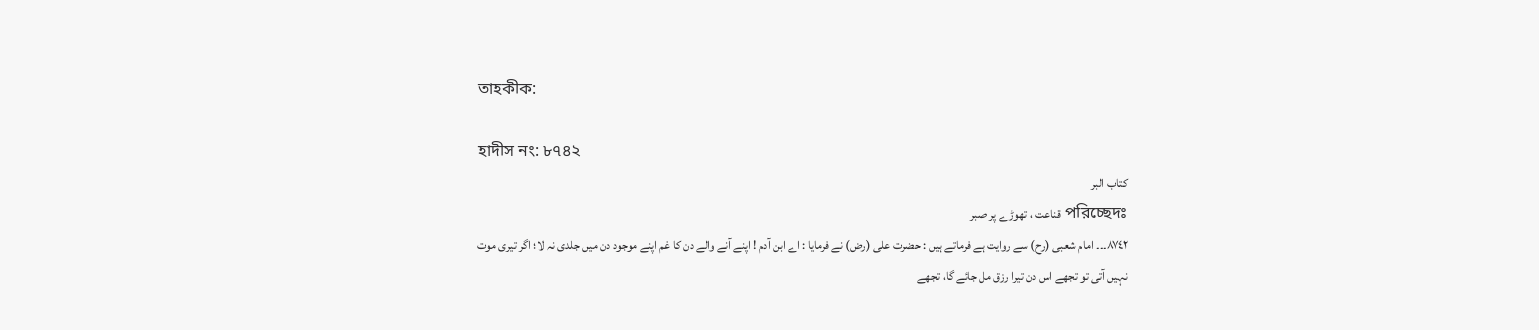তাহকীক:

হাদীস নং: ৮৭৪২
کتاب البر
পরিচ্ছেদঃ قناعت ، تھوڑے پر صبر
٨٧٤٢۔۔۔ امام شعبی (رح) سے روایت ہے فرماتے ہیں : حضرت علی (رض) نے فرمایا : اے ابن آدم ! اپنے آنے والے دن کا غم اپنے موجود دن میں جلدی نہ لا؛ اگر تیری موت نہیں آتی تو تجھے اس دن تیرا رزق مل جائے گا، تجھے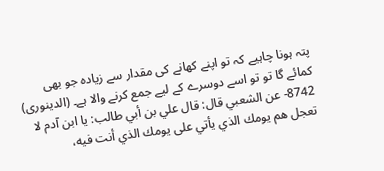پتہ ہونا چاہیے کہ تو اپنے کھانے کی مقدار سے زیادہ جو بھی کمائے گا تو تو اسے دوسرے کے لیے جمع کرنے والا ہے۔ (الدینوری)
8742- عن الشعبي قال: قال علي بن أبي طالب: يا ابن آدم لا تعجل هم يومك الذي يأتي على يومك الذي أنت فيه،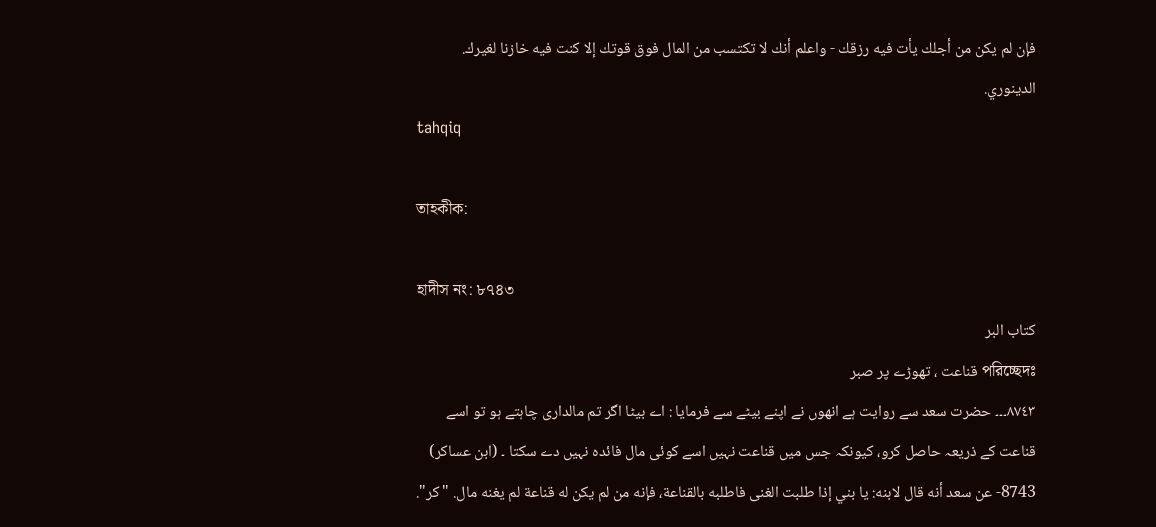فإن لم يكن من أجلك يأت فيه رزقك - واعلم أنك لا تكتسب من المال فوق قوتك إلا كنت فيه خازنا لغيرك. الدينوري.
tahqiq

তাহকীক:

হাদীস নং: ৮৭৪৩
کتاب البر
পরিচ্ছেদঃ قناعت ، تھوڑے پر صبر
٨٧٤٣۔۔۔ حضرت سعد سے روایت ہے انھوں نے اپنے بیٹے سے فرمایا : اے بیٹا اگر تم مالداری چاہتے ہو تو اسے قناعت کے ذریعہ حاصل کرو، کیونکہ جس میں قناعت نہیں اسے کوئی مال فائدہ نہیں دے سکتا ۔ (ابن عساکر)
8743- عن سعد أنه قال لابنه: يا بني إذا طلبت الغنى فاطلبه بالقناعة، فإنه من لم يكن له قناعة لم يغنه مال. "كر".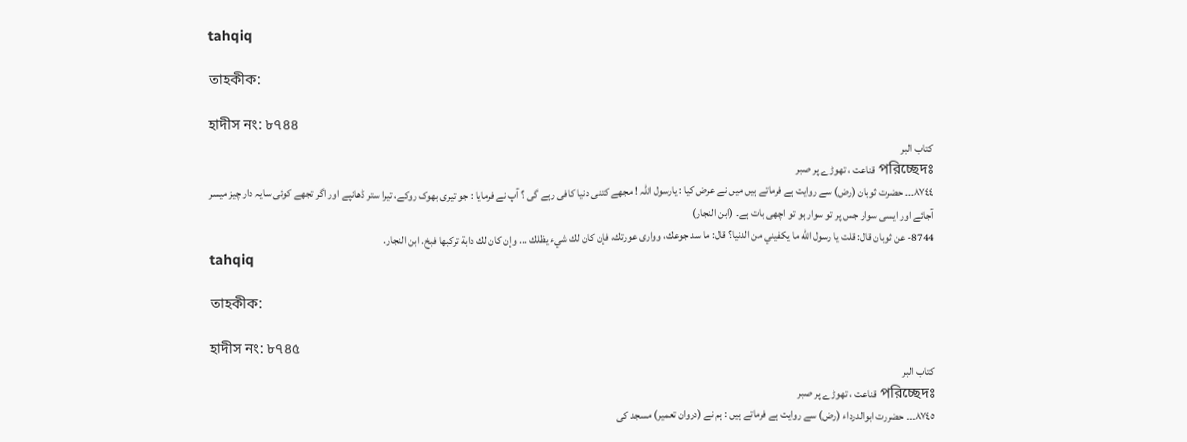tahqiq

তাহকীক:

হাদীস নং: ৮৭৪৪
کتاب البر
পরিচ্ছেদঃ قناعت ، تھوڑے پر صبر
٨٧٤٤۔۔۔ حضرت ثوبان (رض) سے روایت ہے فرماتے ہیں میں نے عرض کیا : یارسول اللہ ! مجھے کتنی دنیا کافی رہے گی ؟ آپ نے فرمایا : جو تیری بھوک روکے، تیرا ستر ڈھانپے اور اگر تجھے کوئی سایہ دار چیز میسر آجائے اور ایسی سوار جس پر تو سوار ہو تو اچھی بات ہے۔ (ابن النجار)
8744- عن ثوبان قال: قلت يا رسول الله ما يكفيني من الدنيا؟ قال: ما سد جوعك، ووارى عورتك، فإن كان لك شيء يظلك ... وإن كان لك دابة تركبها فبخ. ابن النجار.
tahqiq

তাহকীক:

হাদীস নং: ৮৭৪৫
کتاب البر
পরিচ্ছেদঃ قناعت ، تھوڑے پر صبر
٨٧٤٥۔۔۔ حضررت ابوالدرداء (رض) سے روایت ہے فرماتے ہیں : ہم نے (دروان تعمیر) مسجد کی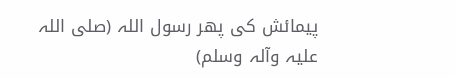پیمائش کی پھر رسول اللہ (صلی اللہ علیہ وآلہ وسلم)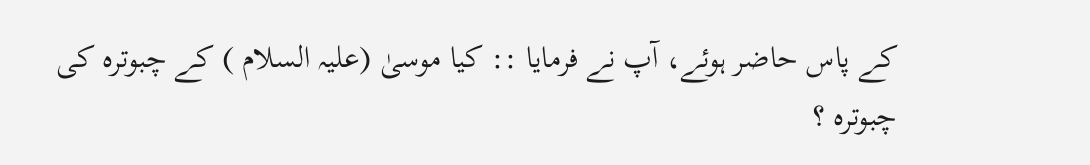کے پاس حاضر ہوئے، آپ نے فرمایا :: کیا موسیٰ (علیہ السلام ) کے چبوترہ کی چبوترہ ؟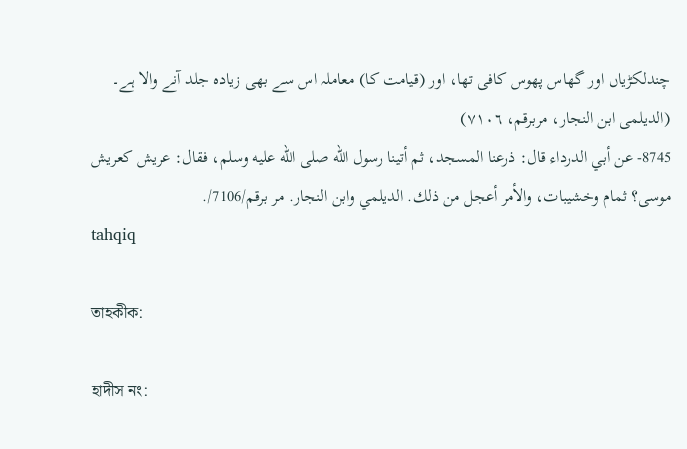چندلکڑیاں اور گھاس پھوس کافی تھا، اور (قیامت کا) معاملہ اس سے بھی زیادہ جلد آنے والا ہے۔ (الدیلمی ابن النجار، مربرقم، ٧١٠٦)
8745- عن أبي الدرداء قال: ذرعنا المسجد، ثم أتينا رسول الله صلى الله عليه وسلم، فقال: عريش كعريش موسى؟ ثمام وخشيبات، والأمر أعجل من ذلك. الديلمي وابن النجار. مر برقم/7106/.
tahqiq

তাহকীক:

হাদীস নং: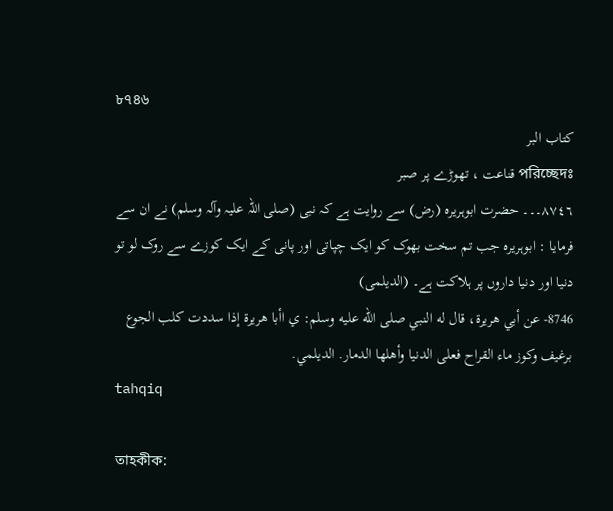৮৭৪৬
کتاب البر
পরিচ্ছেদঃ قناعت ، تھوڑے پر صبر
٨٧٤٦۔۔۔ حضرت ابوہریرہ (رض) سے روایت ہے کہ نبی (صلی اللہ علیہ وآلہ وسلم) نے ان سے فرمایا : ابوہریرہ جب تم سخت بھوک کو ایک چپاتی اور پانی کے ایک کوزے سے روک لو تو دنیا اور دنیا داروں پر ہلاکت ہے۔ (الدیلمی)
8746- عن أبي هريرة، قال له النبي صلى الله عليه وسلم: ي اأبا هريرة إذا سددت كلب الجوع برغيف وكوز ماء القراح فعلى الدنيا وأهلها الدمار. الديلمي.
tahqiq

তাহকীক: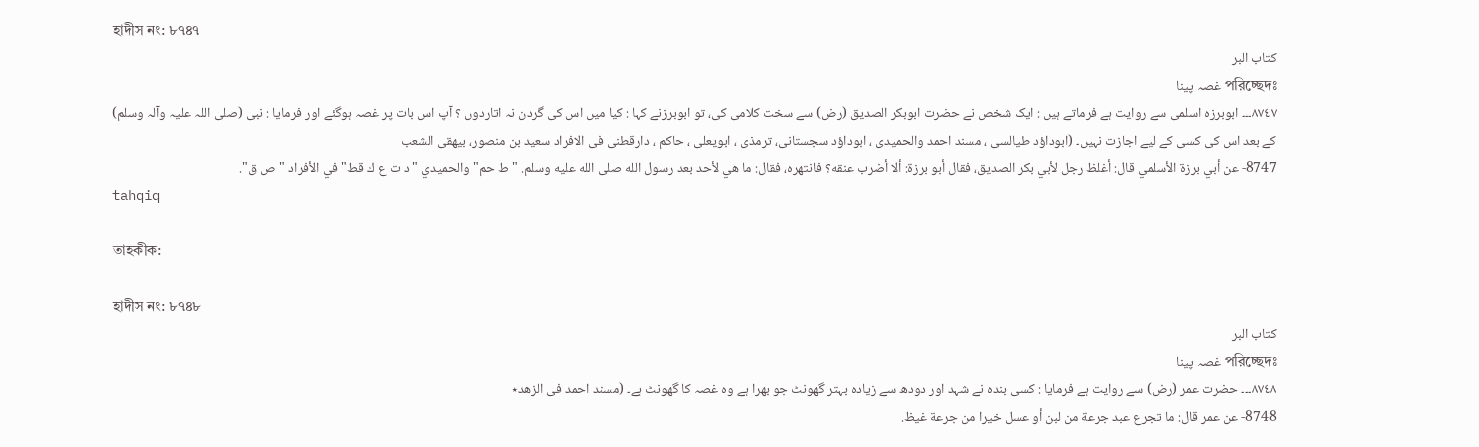হাদীস নং: ৮৭৪৭
کتاب البر
পরিচ্ছেদঃ غصہ پینا
٨٧٤٧۔۔۔ ابوبرزہ اسلمی سے روایت ہے فرماتے ہیں : ایک شخص نے حضرت ابوبکر الصدیق (رض) سے سخت کلامی کی، تو ابوبرزنے کہا : کیا میں اس کی گردن نہ اتاردوں ؟ آپ اس بات پر غصہ ہوگئے اور فرمایا : نبی (صلی اللہ علیہ وآلہ وسلم) کے بعد اس کی کسی کے لیے اجازت نہیں۔ (ابوداؤد طیالسی ، مسند احمد والحمیدی ، ابوداؤد سجستانی، ترمذی ، ابویعلی ، حاکم ، دارقطنی فی الافراد سعید بن منصور، بیھقی الشعب
8747- عن أبي برزة الأسلمي قال: أغلظ رجل لأبي بكر الصديق، فقال أبو برزة: ألا أضرب عنقه؟ فانتهره، فقال: ما هي لأحد بعد رسول الله صلى الله عليه وسلم. "ط حم" والحميدي "د ت ع ك قط" في الأفراد "ص ق".
tahqiq

তাহকীক:

হাদীস নং: ৮৭৪৮
کتاب البر
পরিচ্ছেদঃ غصہ پینا
٨٧٤٨۔۔۔ حضرت عمر (رض) سے روایت ہے فرمایا : کسی بندہ نے شہد اور دودھ سے زیادہ بہتر گھونٹ جو بھرا ہے وہ غصہ کا گھونٹ ہے۔ (مسند احمد فی الزھد٭
8748- عن عمر قال: ما تجرع عبد جرعة من لبن أو عسل خيرا من جرعة غيظ.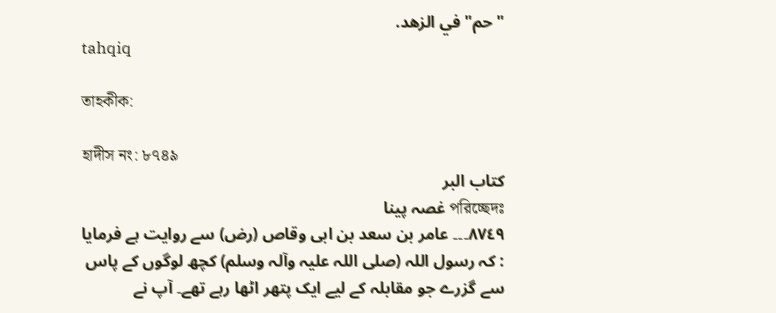"حم" في الزهد.
tahqiq

তাহকীক:

হাদীস নং: ৮৭৪৯
کتاب البر
পরিচ্ছেদঃ غصہ پینا
٨٧٤٩۔۔۔ عامر بن سعد بن ابی وقاص (رض) سے روایت ہے فرمایا : کہ رسول اللہ (صلی اللہ علیہ وآلہ وسلم) کچھ لوگوں کے پاس سے گزرے جو مقابلہ کے لیے ایک پتھر اٹھا رہے تھے۔ آپ نے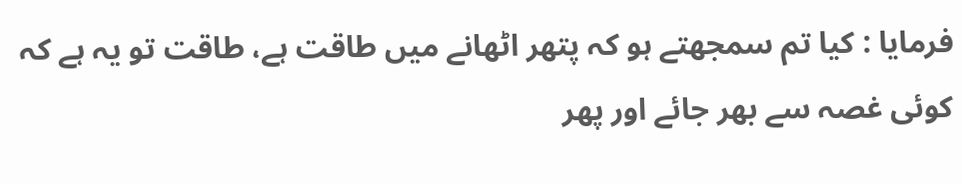فرمایا : کیا تم سمجھتے ہو کہ پتھر اٹھانے میں طاقت ہے، طاقت تو یہ ہے کہ کوئی غصہ سے بھر جائے اور پھر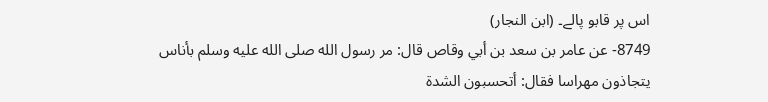اس پر قابو پالے۔ (ابن النجار)
8749- عن عامر بن سعد بن أبي وقاص قال: مر رسول الله صلى الله عليه وسلم بأناس يتجاذون مهراسا فقال: أتحسبون الشدة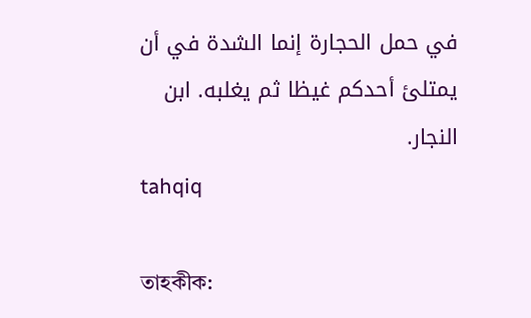في حمل الحجارة إنما الشدة في أن يمتلئ أحدكم غيظا ثم يغلبه. ابن النجار.
tahqiq

তাহকীক: